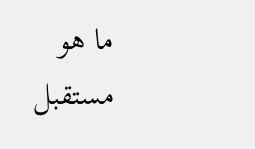ما هو مستقبل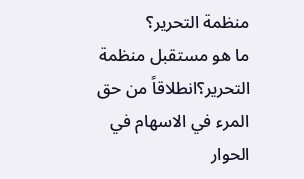منظمة التحرير؟
ما هو مستقبل منظمة التحرير؟انطلاقاً من حق المرء في الاسهام في الحوار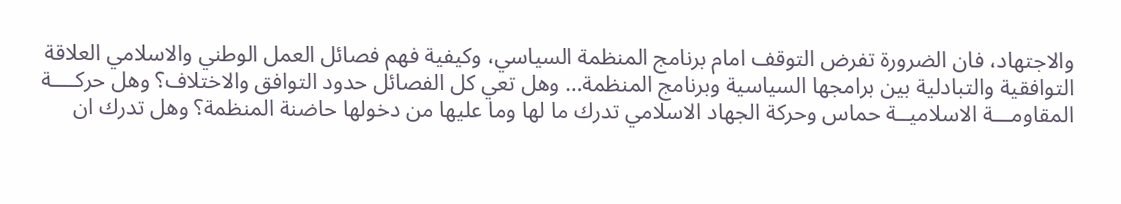والاجتهاد، فان الضرورة تفرض التوقف امام برنامج المنظمة السياسي، وكيفية فهم فصائل العمل الوطني والاسلامي العلاقة التوافقية والتبادلية بين برامجها السياسية وبرنامج المنظمة… وهل تعي كل الفصائل حدود التوافق والاختلاف؟ وهل حركــــة المقاومـــة الاسلاميــة حماس وحركة الجهاد الاسلامي تدرك ما لها وما عليها من دخولها حاضنة المنظمة؟ وهل تدرك ان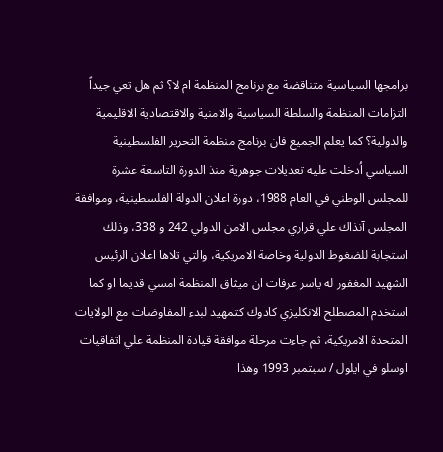برامجها السياسية متناقضة مع برنامج المنظمة ام لا؟ ثم هل تعي جيداً التزامات المنظمة والسلطة السياسية والامنية والاقتصادية الاقليمية والدولية؟ كما يعلم الجميع فان برنامج منظمة التحرير الفلسطينية السياسي اُدخلت عليه تعديلات جوهرية منذ الدورة التاسعة عشرة للمجلس الوطني في العام 1988، دورة اعلان الدولة الفلسطينية، وموافقة المجلس آنذاك علي قراري مجلس الامن الدولي 242 و 338، وذلك استجابة للضغوط الدولية وخاصة الامريكية، والتي تلاها اعلان الرئيس الشهيد المغفور له ياسر عرفات ان ميثاق المنظمة امسي قديما او كما استخدم المصطلح الانكليزي كادوك كتمهيد لبدء المفاوضات مع الولايات المتحدة الامريكية، ثم جاءت مرحلة موافقة قيادة المنظمة علي اتفاقيات اوسلو في ايلول / سبتمبر 1993 وهذا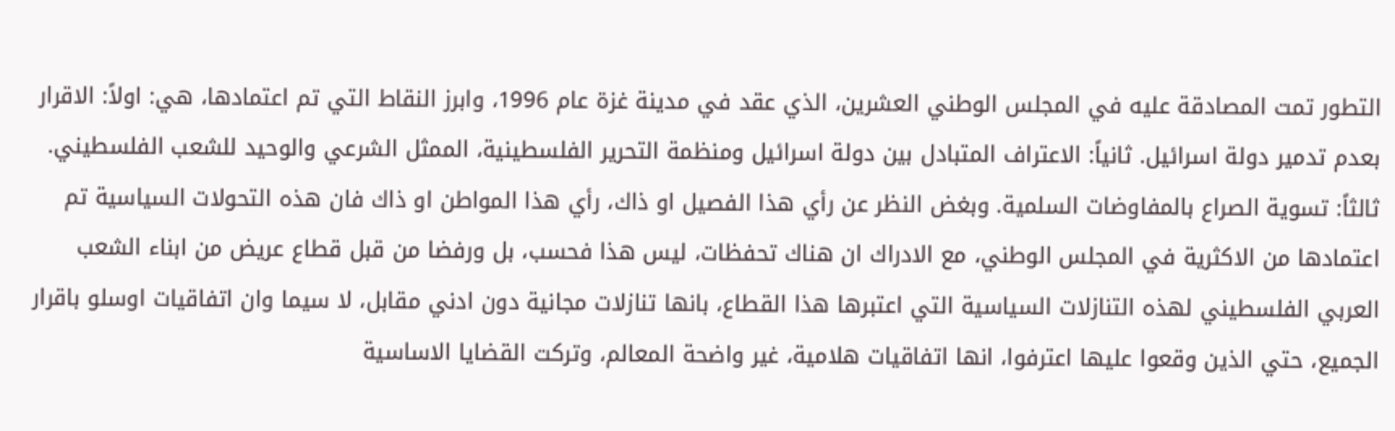التطور تمت المصادقة عليه في المجلس الوطني العشرين، الذي عقد في مدينة غزة عام 1996، وابرز النقاط التي تم اعتمادها، هي: اولاً: الاقرار بعدم تدمير دولة اسرائيل. ثانياً: الاعتراف المتبادل بين دولة اسرائيل ومنظمة التحرير الفلسطينية، الممثل الشرعي والوحيد للشعب الفلسطيني. ثالثاً: تسوية الصراع بالمفاوضات السلمية. وبغض النظر عن رأي هذا الفصيل او ذاك، رأي هذا المواطن او ذاك فان هذه التحولات السياسية تم اعتمادها من الاكثرية في المجلس الوطني، مع الادراك ان هناك تحفظات، ليس هذا فحسب، بل ورفضا من قبل قطاع عريض من ابناء الشعب العربي الفلسطيني لهذه التنازلات السياسية التي اعتبرها هذا القطاع، بانها تنازلات مجانية دون ادني مقابل، لا سيما وان اتفاقيات اوسلو باقرار الجميع، حتي الذين وقعوا عليها اعترفوا، انها اتفاقيات هلامية، غير واضحة المعالم، وتركت القضايا الاساسية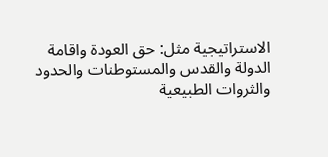الاستراتيجية مثل: حق العودة واقامة الدولة والقدس والمستوطنات والحدود والثروات الطبيعية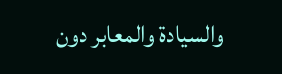والسيادة والمعابر دون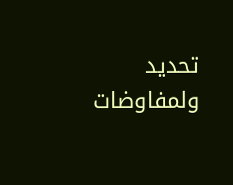تحديد ولمفاوضات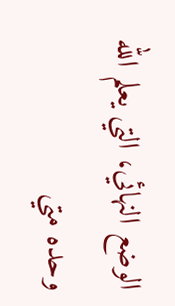الوضع النهائي، التي يعلم الله وحده متي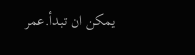يمكن ان تبدأ.عمر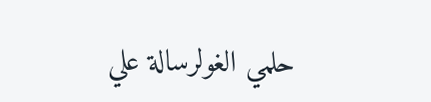حلمي الغولرسالة علي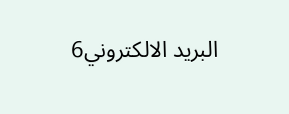البريد الالكتروني6